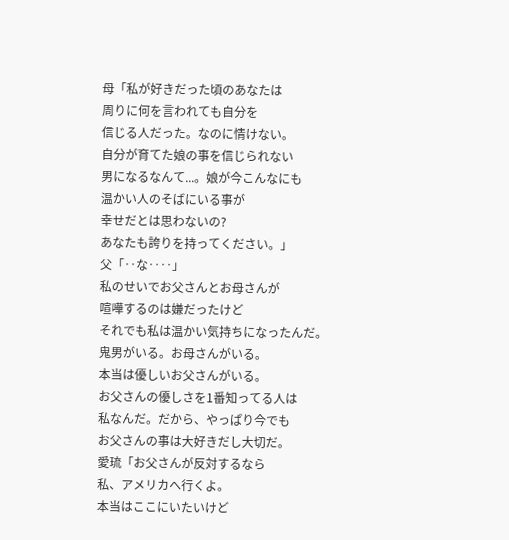母「私が好きだった頃のあなたは
周りに何を言われても自分を
信じる人だった。なのに情けない。
自分が育てた娘の事を信じられない
男になるなんて...。娘が今こんなにも
温かい人のそばにいる事が
幸せだとは思わないの?
あなたも誇りを持ってください。」
父「‥な‥‥」
私のせいでお父さんとお母さんが
喧嘩するのは嫌だったけど
それでも私は温かい気持ちになったんだ。
鬼男がいる。お母さんがいる。
本当は優しいお父さんがいる。
お父さんの優しさを1番知ってる人は
私なんだ。だから、やっぱり今でも
お父さんの事は大好きだし大切だ。
愛琉「お父さんが反対するなら
私、アメリカへ行くよ。
本当はここにいたいけど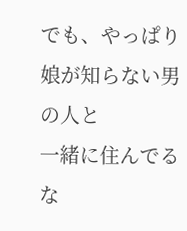でも、やっぱり娘が知らない男の人と
一緒に住んでるな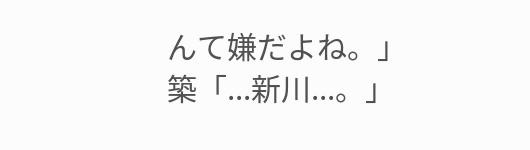んて嫌だよね。」
築「...新川...。」